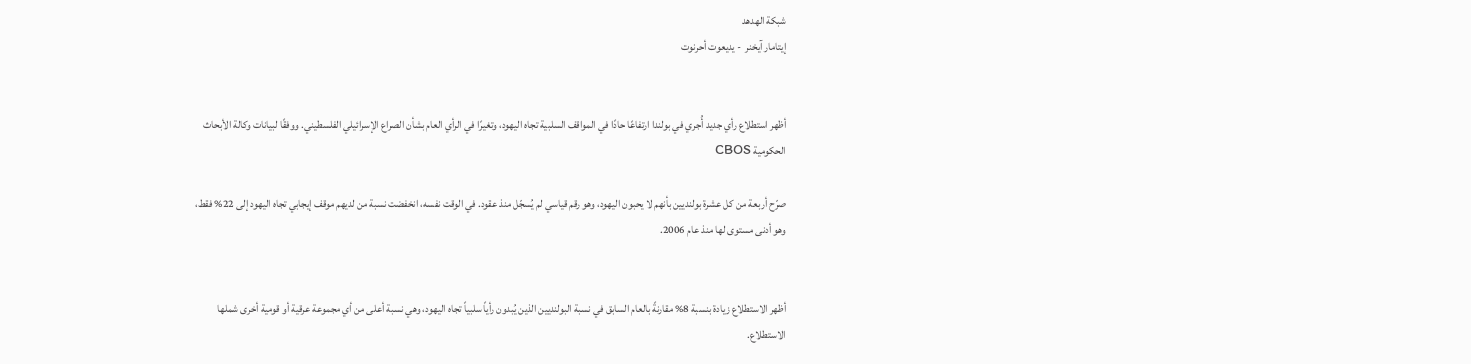شبكة الهدهد
إيتامار آيخنر  - يديعوت أحرنوت


أظهر استطلاع رأي جديد أُجري في بولندا ارتفاعًا حادًا في المواقف السلبية تجاه اليهود، وتغيرًا في الرأي العام بشأن الصراع الإسرائيلي الفلسطيني. ووفقًا لبيانات وكالة الأبحاث الحكومية CBOS

صرّح أربعة من كل عشرة بولنديين بأنهم لا يحبون اليهود، وهو رقم قياسي لم يُسجّل منذ عقود. في الوقت نفسه، انخفضت نسبة من لديهم موقف إيجابي تجاه اليهود إلى 22% فقط، وهو أدنى مستوى لها منذ عام 2006.


أظهر الاستطلاع زيادة بنسبة 8% مقارنةً بالعام السابق في نسبة البولنديين الذين يُبدون رأياً سلبياً تجاه اليهود، وهي نسبة أعلى من أي مجموعة عرقية أو قومية أخرى شملها الاستطلاع.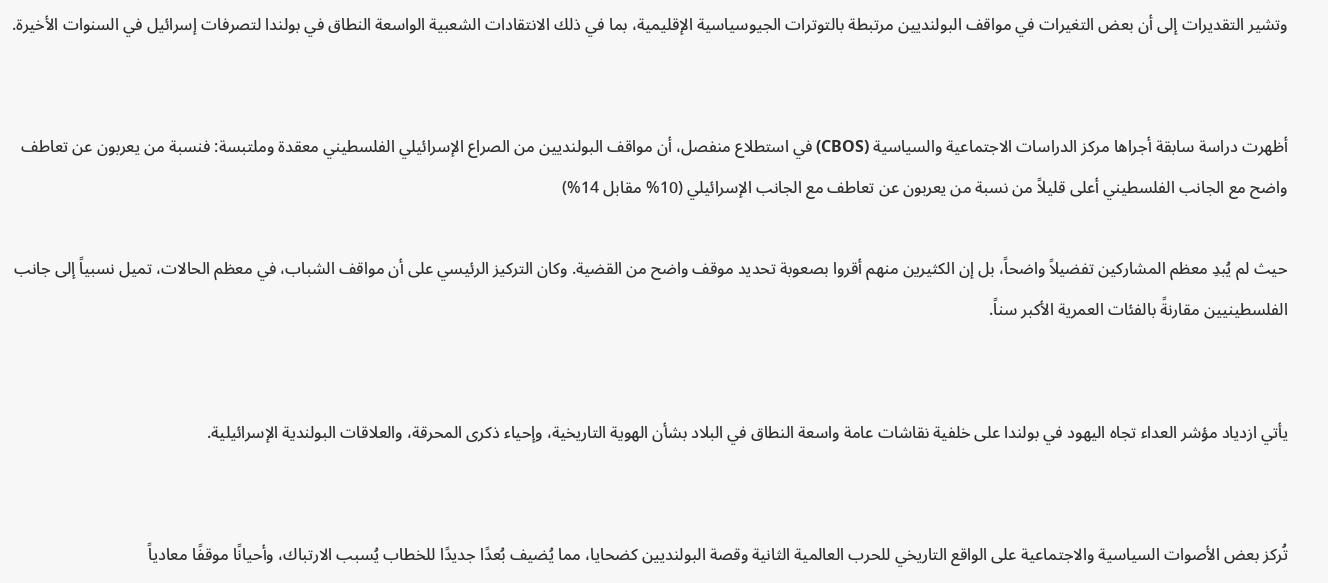وتشير التقديرات إلى أن بعض التغيرات في مواقف البولنديين مرتبطة بالتوترات الجيوسياسية الإقليمية، بما في ذلك الانتقادات الشعبية الواسعة النطاق في بولندا لتصرفات إسرائيل في السنوات الأخيرة.


أظهرت دراسة سابقة أجراها مركز الدراسات الاجتماعية والسياسية (CBOS) في استطلاع منفصل، أن مواقف البولنديين من الصراع الإسرائيلي الفلسطيني معقدة وملتبسة: فنسبة من يعربون عن تعاطف واضح مع الجانب الفلسطيني أعلى قليلاً من نسبة من يعربون عن تعاطف مع الجانب الإسرائيلي (10% مقابل 14%)

حيث لم يُبدِ معظم المشاركين تفضيلاً واضحاً، بل إن الكثيرين منهم أقروا بصعوبة تحديد موقف واضح من القضية. وكان التركيز الرئيسي على أن مواقف الشباب، في معظم الحالات، تميل نسبياً إلى جانب الفلسطينيين مقارنةً بالفئات العمرية الأكبر سناً.


يأتي ازدياد مؤشر العداء تجاه اليهود في بولندا على خلفية نقاشات عامة واسعة النطاق في البلاد بشأن الهوية التاريخية، وإحياء ذكرى المحرقة، والعلاقات البولندية الإسرائيلية.


تُركز بعض الأصوات السياسية والاجتماعية على الواقع التاريخي للحرب العالمية الثانية وقصة البولنديين كضحايا، مما يُضيف بُعدًا جديدًا للخطاب يُسبب الارتباك، وأحيانًا موقفًا معادياً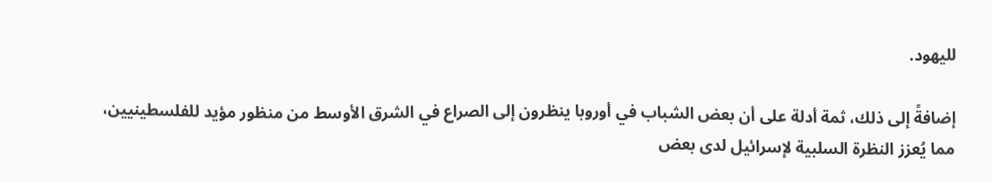لليهود.

إضافةً إلى ذلك، ثمة أدلة على أن بعض الشباب في أوروبا ينظرون إلى الصراع في الشرق الأوسط من منظور مؤيد للفلسطينيين، مما يُعزز النظرة السلبية لإسرائيل لدى بعض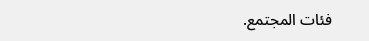فئات المجتمع.